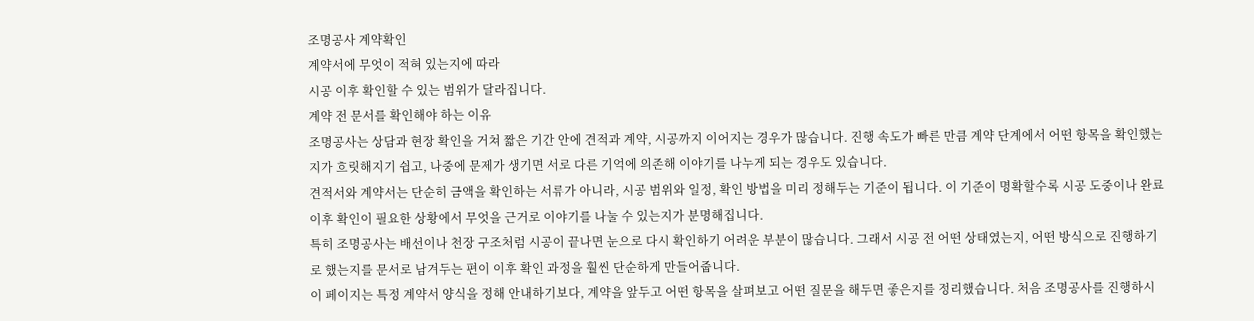조명공사 계약확인
계약서에 무엇이 적혀 있는지에 따라
시공 이후 확인할 수 있는 범위가 달라집니다.
계약 전 문서를 확인해야 하는 이유
조명공사는 상담과 현장 확인을 거쳐 짧은 기간 안에 견적과 계약, 시공까지 이어지는 경우가 많습니다. 진행 속도가 빠른 만큼 계약 단계에서 어떤 항목을 확인했는지가 흐릿해지기 쉽고, 나중에 문제가 생기면 서로 다른 기억에 의존해 이야기를 나누게 되는 경우도 있습니다.
견적서와 계약서는 단순히 금액을 확인하는 서류가 아니라, 시공 범위와 일정, 확인 방법을 미리 정해두는 기준이 됩니다. 이 기준이 명확할수록 시공 도중이나 완료 이후 확인이 필요한 상황에서 무엇을 근거로 이야기를 나눌 수 있는지가 분명해집니다.
특히 조명공사는 배선이나 천장 구조처럼 시공이 끝나면 눈으로 다시 확인하기 어려운 부분이 많습니다. 그래서 시공 전 어떤 상태였는지, 어떤 방식으로 진행하기로 했는지를 문서로 남겨두는 편이 이후 확인 과정을 훨씬 단순하게 만들어줍니다.
이 페이지는 특정 계약서 양식을 정해 안내하기보다, 계약을 앞두고 어떤 항목을 살펴보고 어떤 질문을 해두면 좋은지를 정리했습니다. 처음 조명공사를 진행하시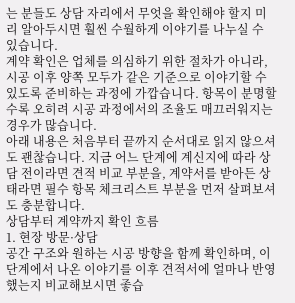는 분들도 상담 자리에서 무엇을 확인해야 할지 미리 알아두시면 훨씬 수월하게 이야기를 나누실 수 있습니다.
계약 확인은 업체를 의심하기 위한 절차가 아니라, 시공 이후 양쪽 모두가 같은 기준으로 이야기할 수 있도록 준비하는 과정에 가깝습니다. 항목이 분명할수록 오히려 시공 과정에서의 조율도 매끄러워지는 경우가 많습니다.
아래 내용은 처음부터 끝까지 순서대로 읽지 않으셔도 괜찮습니다. 지금 어느 단계에 계신지에 따라 상담 전이라면 견적 비교 부분을, 계약서를 받아든 상태라면 필수 항목 체크리스트 부분을 먼저 살펴보셔도 충분합니다.
상담부터 계약까지 확인 흐름
1. 현장 방문·상담
공간 구조와 원하는 시공 방향을 함께 확인하며, 이 단계에서 나온 이야기를 이후 견적서에 얼마나 반영했는지 비교해보시면 좋습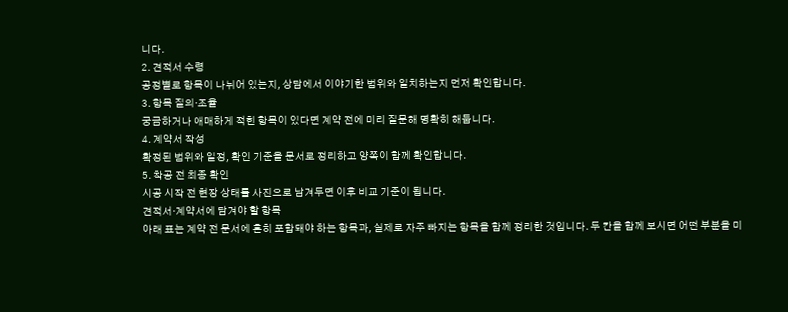니다.
2. 견적서 수령
공정별로 항목이 나뉘어 있는지, 상담에서 이야기한 범위와 일치하는지 먼저 확인합니다.
3. 항목 질의·조율
궁금하거나 애매하게 적힌 항목이 있다면 계약 전에 미리 질문해 명확히 해둡니다.
4. 계약서 작성
확정된 범위와 일정, 확인 기준을 문서로 정리하고 양쪽이 함께 확인합니다.
5. 착공 전 최종 확인
시공 시작 전 현장 상태를 사진으로 남겨두면 이후 비교 기준이 됩니다.
견적서·계약서에 담겨야 할 항목
아래 표는 계약 전 문서에 흔히 포함돼야 하는 항목과, 실제로 자주 빠지는 항목을 함께 정리한 것입니다. 두 칸을 함께 보시면 어떤 부분을 미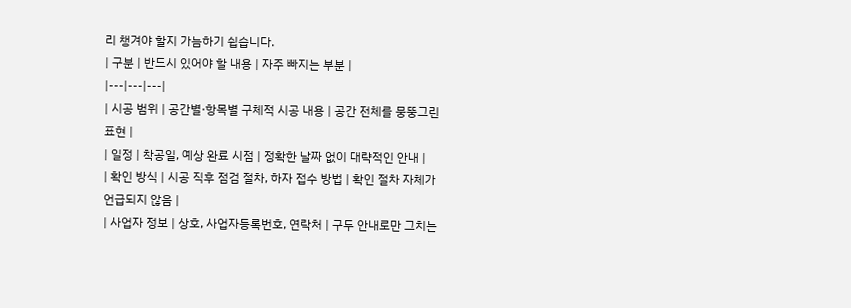리 챙겨야 할지 가늠하기 쉽습니다.
| 구분 | 반드시 있어야 할 내용 | 자주 빠지는 부분 |
|---|---|---|
| 시공 범위 | 공간별·항목별 구체적 시공 내용 | 공간 전체를 뭉뚱그린 표현 |
| 일정 | 착공일, 예상 완료 시점 | 정확한 날짜 없이 대략적인 안내 |
| 확인 방식 | 시공 직후 점검 절차, 하자 접수 방법 | 확인 절차 자체가 언급되지 않음 |
| 사업자 정보 | 상호, 사업자등록번호, 연락처 | 구두 안내로만 그치는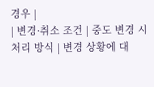경우 |
| 변경·취소 조건 | 중도 변경 시 처리 방식 | 변경 상황에 대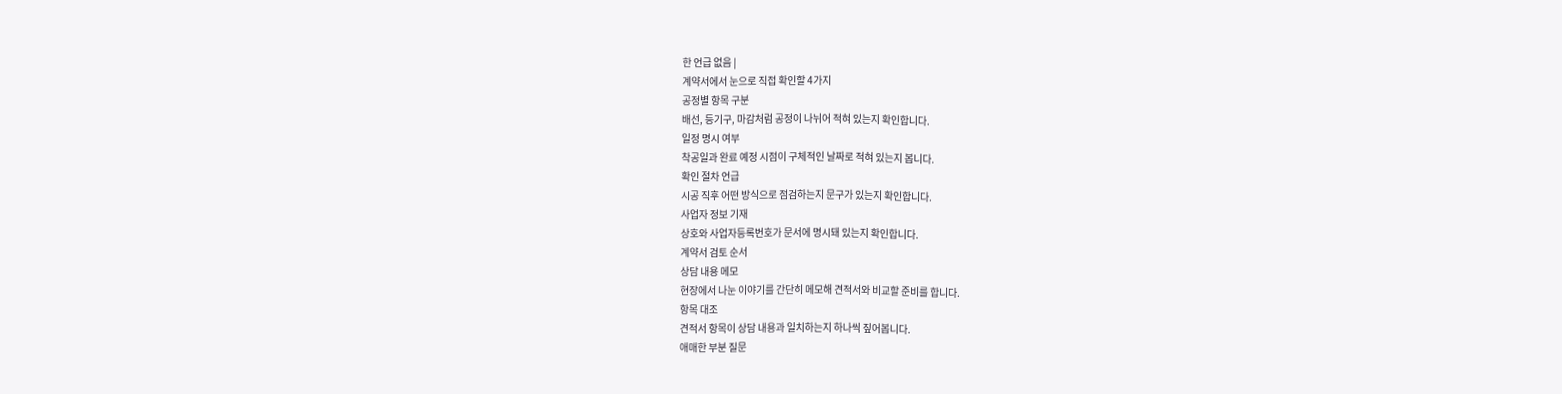한 언급 없음 |
계약서에서 눈으로 직접 확인할 4가지
공정별 항목 구분
배선, 등기구, 마감처럼 공정이 나뉘어 적혀 있는지 확인합니다.
일정 명시 여부
착공일과 완료 예정 시점이 구체적인 날짜로 적혀 있는지 봅니다.
확인 절차 언급
시공 직후 어떤 방식으로 점검하는지 문구가 있는지 확인합니다.
사업자 정보 기재
상호와 사업자등록번호가 문서에 명시돼 있는지 확인합니다.
계약서 검토 순서
상담 내용 메모
현장에서 나눈 이야기를 간단히 메모해 견적서와 비교할 준비를 합니다.
항목 대조
견적서 항목이 상담 내용과 일치하는지 하나씩 짚어봅니다.
애매한 부분 질문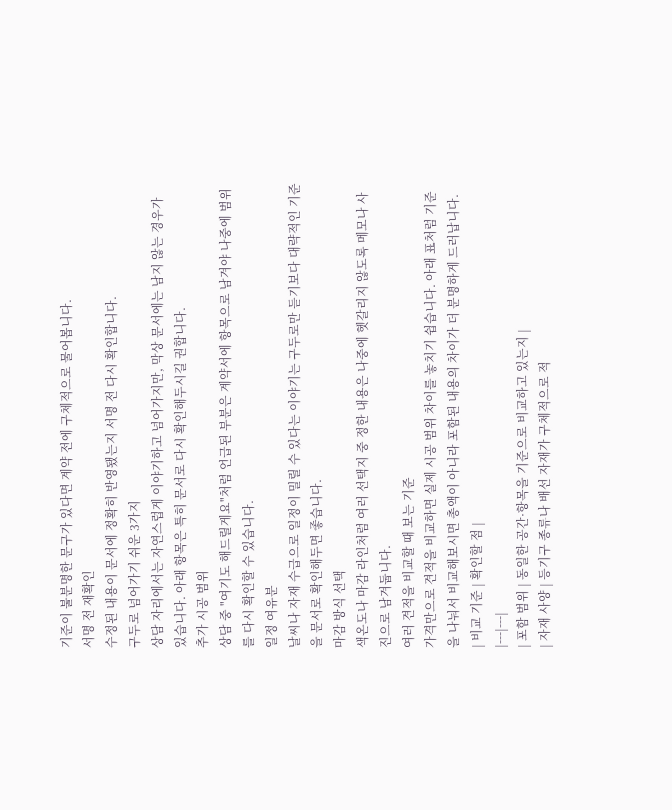기준이 불분명한 문구가 있다면 계약 전에 구체적으로 물어봅니다.
서명 전 재확인
수정된 내용이 문서에 정확히 반영됐는지 서명 전 다시 확인합니다.
구두로 넘어가기 쉬운 3가지
상담 자리에서는 자연스럽게 이야기하고 넘어가지만, 막상 문서에는 남지 않는 경우가 있습니다. 아래 항목은 특히 문서로 다시 확인해두시길 권합니다.
추가 시공 범위
상담 중 "여기도 해드릴게요"처럼 언급된 부분은 계약서에 항목으로 남겨야 나중에 범위를 다시 확인할 수 있습니다.
일정 여유분
날씨나 자재 수급으로 일정이 밀릴 수 있다는 이야기는 구두로만 듣기보다 대략적인 기준을 문서로 확인해두면 좋습니다.
마감 방식 선택
색온도나 마감 라인처럼 여러 선택지 중 정한 내용은 나중에 헷갈리지 않도록 메모나 사진으로 남겨둡니다.
여러 견적을 비교할 때 보는 기준
가격만으로 견적을 비교하면 실제 시공 범위 차이를 놓치기 쉽습니다. 아래 표처럼 기준을 나눠서 비교해보시면 총액이 아니라 포함된 내용의 차이가 더 분명하게 드러납니다.
| 비교 기준 | 확인할 점 |
|---|---|
| 포함 범위 | 동일한 공간·항목을 기준으로 비교하고 있는지 |
| 자재 사양 | 등기구 종류나 배선 자재가 구체적으로 적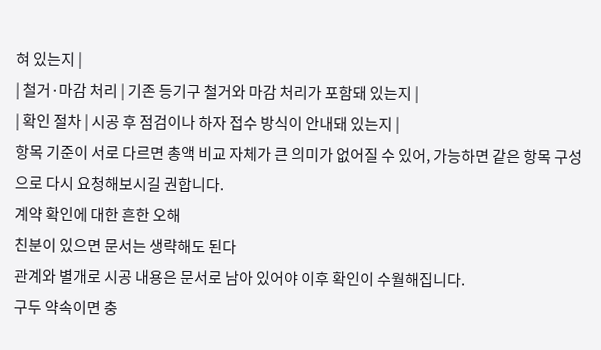혀 있는지 |
| 철거·마감 처리 | 기존 등기구 철거와 마감 처리가 포함돼 있는지 |
| 확인 절차 | 시공 후 점검이나 하자 접수 방식이 안내돼 있는지 |
항목 기준이 서로 다르면 총액 비교 자체가 큰 의미가 없어질 수 있어, 가능하면 같은 항목 구성으로 다시 요청해보시길 권합니다.
계약 확인에 대한 흔한 오해
친분이 있으면 문서는 생략해도 된다
관계와 별개로 시공 내용은 문서로 남아 있어야 이후 확인이 수월해집니다.
구두 약속이면 충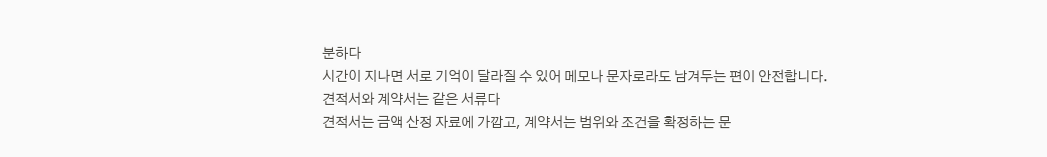분하다
시간이 지나면 서로 기억이 달라질 수 있어 메모나 문자로라도 남겨두는 편이 안전합니다.
견적서와 계약서는 같은 서류다
견적서는 금액 산정 자료에 가깝고, 계약서는 범위와 조건을 확정하는 문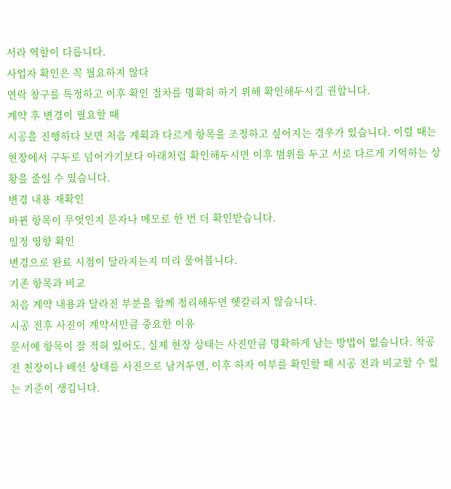서라 역할이 다릅니다.
사업자 확인은 꼭 필요하지 않다
연락 창구를 특정하고 이후 확인 절차를 명확히 하기 위해 확인해두시길 권합니다.
계약 후 변경이 필요할 때
시공을 진행하다 보면 처음 계획과 다르게 항목을 조정하고 싶어지는 경우가 있습니다. 이럴 때는 현장에서 구두로 넘어가기보다 아래처럼 확인해두시면 이후 범위를 두고 서로 다르게 기억하는 상황을 줄일 수 있습니다.
변경 내용 재확인
바뀐 항목이 무엇인지 문자나 메모로 한 번 더 확인받습니다.
일정 영향 확인
변경으로 완료 시점이 달라지는지 미리 물어봅니다.
기존 항목과 비교
처음 계약 내용과 달라진 부분을 함께 정리해두면 헷갈리지 않습니다.
시공 전후 사진이 계약서만큼 중요한 이유
문서에 항목이 잘 적혀 있어도, 실제 현장 상태는 사진만큼 명확하게 남는 방법이 없습니다. 착공 전 천장이나 배선 상태를 사진으로 남겨두면, 이후 하자 여부를 확인할 때 시공 전과 비교할 수 있는 기준이 생깁니다.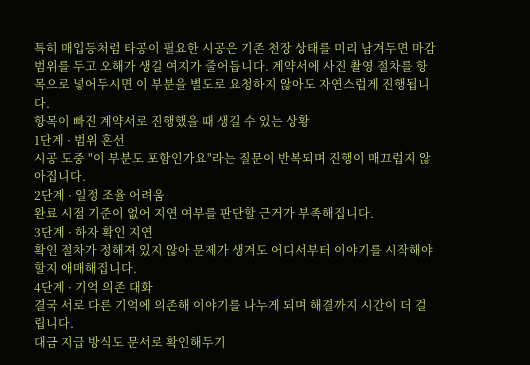특히 매입등처럼 타공이 필요한 시공은 기존 천장 상태를 미리 남겨두면 마감 범위를 두고 오해가 생길 여지가 줄어듭니다. 계약서에 사진 촬영 절차를 항목으로 넣어두시면 이 부분을 별도로 요청하지 않아도 자연스럽게 진행됩니다.
항목이 빠진 계약서로 진행했을 때 생길 수 있는 상황
1단계 · 범위 혼선
시공 도중 "이 부분도 포함인가요"라는 질문이 반복되며 진행이 매끄럽지 않아집니다.
2단계 · 일정 조율 어려움
완료 시점 기준이 없어 지연 여부를 판단할 근거가 부족해집니다.
3단계 · 하자 확인 지연
확인 절차가 정해져 있지 않아 문제가 생겨도 어디서부터 이야기를 시작해야 할지 애매해집니다.
4단계 · 기억 의존 대화
결국 서로 다른 기억에 의존해 이야기를 나누게 되며 해결까지 시간이 더 걸립니다.
대금 지급 방식도 문서로 확인해두기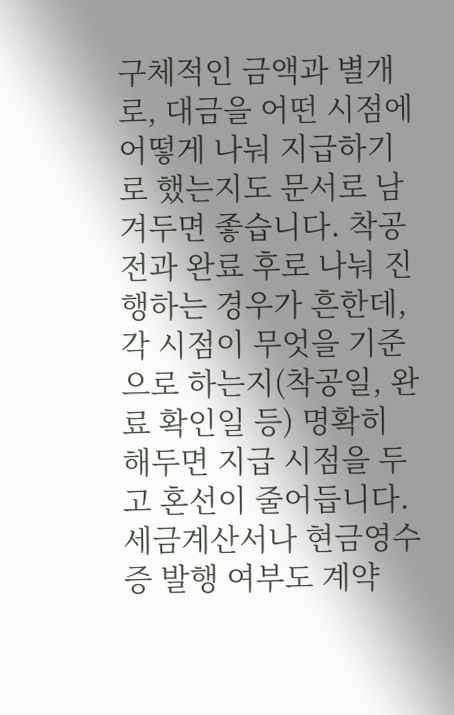구체적인 금액과 별개로, 대금을 어떤 시점에 어떻게 나눠 지급하기로 했는지도 문서로 남겨두면 좋습니다. 착공 전과 완료 후로 나눠 진행하는 경우가 흔한데, 각 시점이 무엇을 기준으로 하는지(착공일, 완료 확인일 등) 명확히 해두면 지급 시점을 두고 혼선이 줄어듭니다.
세금계산서나 현금영수증 발행 여부도 계약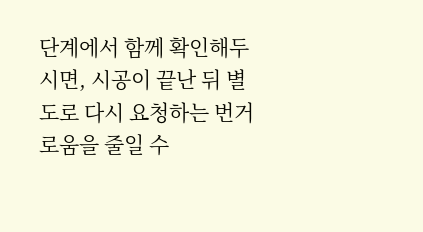단계에서 함께 확인해두시면, 시공이 끝난 뒤 별도로 다시 요청하는 번거로움을 줄일 수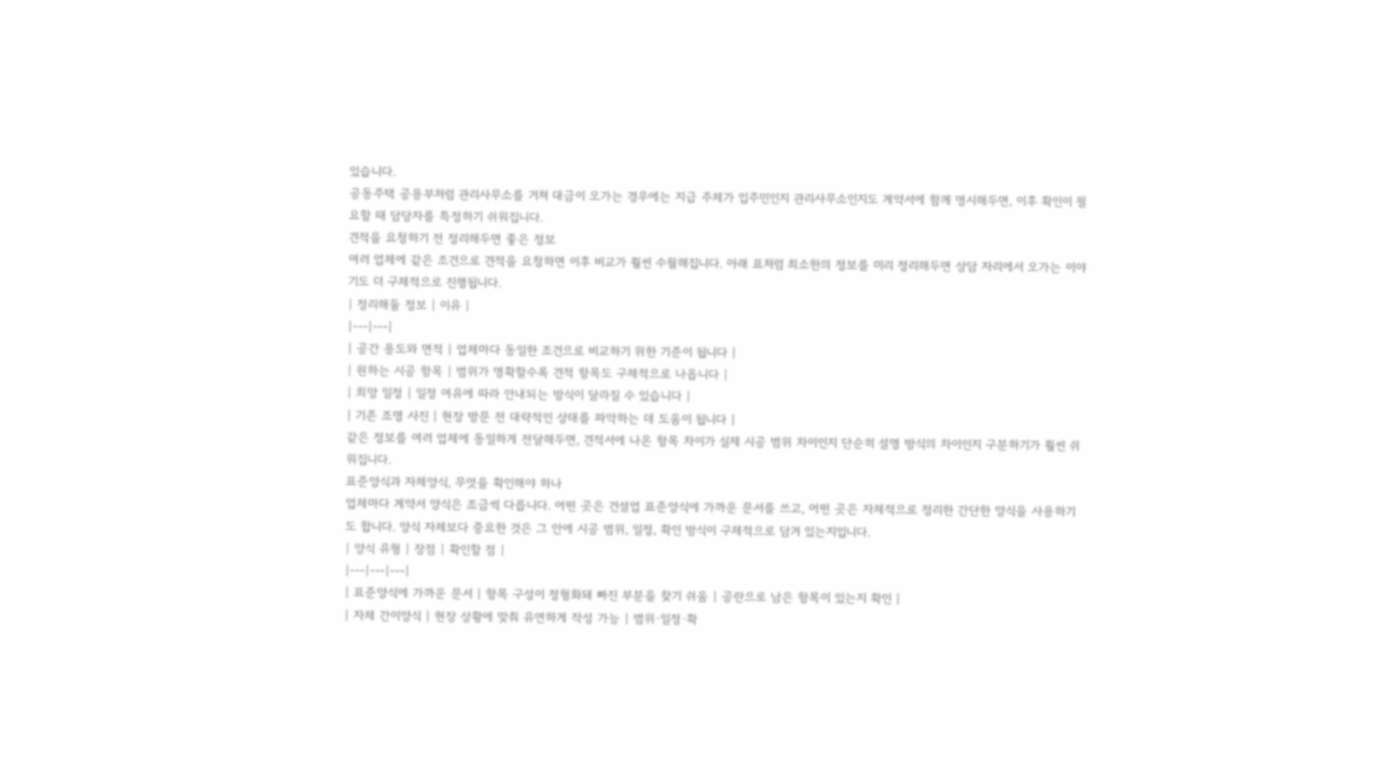있습니다.
공동주택 공용부처럼 관리사무소를 거쳐 대금이 오가는 경우에는 지급 주체가 입주민인지 관리사무소인지도 계약서에 함께 명시해두면, 이후 확인이 필요할 때 담당자를 특정하기 쉬워집니다.
견적을 요청하기 전 정리해두면 좋은 정보
여러 업체에 같은 조건으로 견적을 요청하면 이후 비교가 훨씬 수월해집니다. 아래 표처럼 최소한의 정보를 미리 정리해두면 상담 자리에서 오가는 이야기도 더 구체적으로 진행됩니다.
| 정리해둘 정보 | 이유 |
|---|---|
| 공간 용도와 면적 | 업체마다 동일한 조건으로 비교하기 위한 기준이 됩니다 |
| 원하는 시공 항목 | 범위가 명확할수록 견적 항목도 구체적으로 나옵니다 |
| 희망 일정 | 일정 여유에 따라 안내되는 방식이 달라질 수 있습니다 |
| 기존 조명 사진 | 현장 방문 전 대략적인 상태를 파악하는 데 도움이 됩니다 |
같은 정보를 여러 업체에 동일하게 전달해두면, 견적서에 나온 항목 차이가 실제 시공 범위 차이인지 단순히 설명 방식의 차이인지 구분하기가 훨씬 쉬워집니다.
표준양식과 자체양식, 무엇을 확인해야 하나
업체마다 계약서 양식은 조금씩 다릅니다. 어떤 곳은 건설업 표준양식에 가까운 문서를 쓰고, 어떤 곳은 자체적으로 정리한 간단한 양식을 사용하기도 합니다. 양식 자체보다 중요한 것은 그 안에 시공 범위, 일정, 확인 방식이 구체적으로 담겨 있는지입니다.
| 양식 유형 | 장점 | 확인할 점 |
|---|---|---|
| 표준양식에 가까운 문서 | 항목 구성이 정형화돼 빠진 부분을 찾기 쉬움 | 공란으로 남은 항목이 있는지 확인 |
| 자체 간이양식 | 현장 상황에 맞춰 유연하게 작성 가능 | 범위·일정·확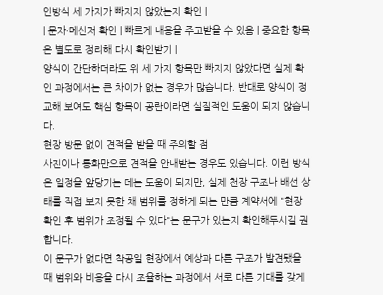인방식 세 가지가 빠지지 않았는지 확인 |
| 문자·메신저 확인 | 빠르게 내용을 주고받을 수 있음 | 중요한 항목은 별도로 정리해 다시 확인받기 |
양식이 간단하더라도 위 세 가지 항목만 빠지지 않았다면 실제 확인 과정에서는 큰 차이가 없는 경우가 많습니다. 반대로 양식이 정교해 보여도 핵심 항목이 공란이라면 실질적인 도움이 되지 않습니다.
현장 방문 없이 견적을 받을 때 주의할 점
사진이나 통화만으로 견적을 안내받는 경우도 있습니다. 이런 방식은 일정을 앞당기는 데는 도움이 되지만, 실제 천장 구조나 배선 상태를 직접 보지 못한 채 범위를 정하게 되는 만큼 계약서에 "현장 확인 후 범위가 조정될 수 있다"는 문구가 있는지 확인해두시길 권합니다.
이 문구가 없다면 착공일 현장에서 예상과 다른 구조가 발견됐을 때 범위와 비용을 다시 조율하는 과정에서 서로 다른 기대를 갖게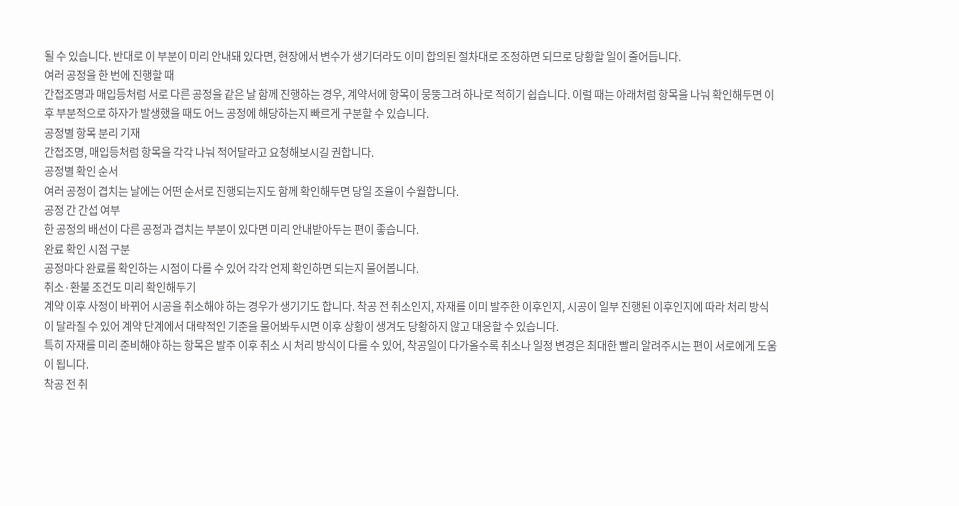될 수 있습니다. 반대로 이 부분이 미리 안내돼 있다면, 현장에서 변수가 생기더라도 이미 합의된 절차대로 조정하면 되므로 당황할 일이 줄어듭니다.
여러 공정을 한 번에 진행할 때
간접조명과 매입등처럼 서로 다른 공정을 같은 날 함께 진행하는 경우, 계약서에 항목이 뭉뚱그려 하나로 적히기 쉽습니다. 이럴 때는 아래처럼 항목을 나눠 확인해두면 이후 부분적으로 하자가 발생했을 때도 어느 공정에 해당하는지 빠르게 구분할 수 있습니다.
공정별 항목 분리 기재
간접조명, 매입등처럼 항목을 각각 나눠 적어달라고 요청해보시길 권합니다.
공정별 확인 순서
여러 공정이 겹치는 날에는 어떤 순서로 진행되는지도 함께 확인해두면 당일 조율이 수월합니다.
공정 간 간섭 여부
한 공정의 배선이 다른 공정과 겹치는 부분이 있다면 미리 안내받아두는 편이 좋습니다.
완료 확인 시점 구분
공정마다 완료를 확인하는 시점이 다를 수 있어 각각 언제 확인하면 되는지 물어봅니다.
취소·환불 조건도 미리 확인해두기
계약 이후 사정이 바뀌어 시공을 취소해야 하는 경우가 생기기도 합니다. 착공 전 취소인지, 자재를 이미 발주한 이후인지, 시공이 일부 진행된 이후인지에 따라 처리 방식이 달라질 수 있어 계약 단계에서 대략적인 기준을 물어봐두시면 이후 상황이 생겨도 당황하지 않고 대응할 수 있습니다.
특히 자재를 미리 준비해야 하는 항목은 발주 이후 취소 시 처리 방식이 다를 수 있어, 착공일이 다가올수록 취소나 일정 변경은 최대한 빨리 알려주시는 편이 서로에게 도움이 됩니다.
착공 전 취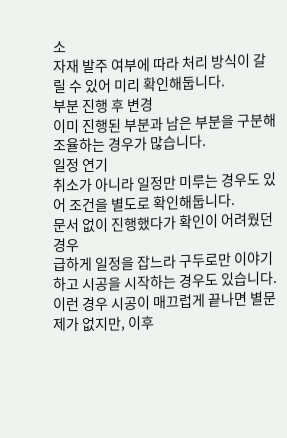소
자재 발주 여부에 따라 처리 방식이 갈릴 수 있어 미리 확인해둡니다.
부분 진행 후 변경
이미 진행된 부분과 남은 부분을 구분해 조율하는 경우가 많습니다.
일정 연기
취소가 아니라 일정만 미루는 경우도 있어 조건을 별도로 확인해둡니다.
문서 없이 진행했다가 확인이 어려웠던 경우
급하게 일정을 잡느라 구두로만 이야기하고 시공을 시작하는 경우도 있습니다. 이런 경우 시공이 매끄럽게 끝나면 별문제가 없지만, 이후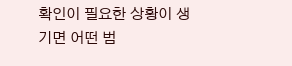확인이 필요한 상황이 생기면 어떤 범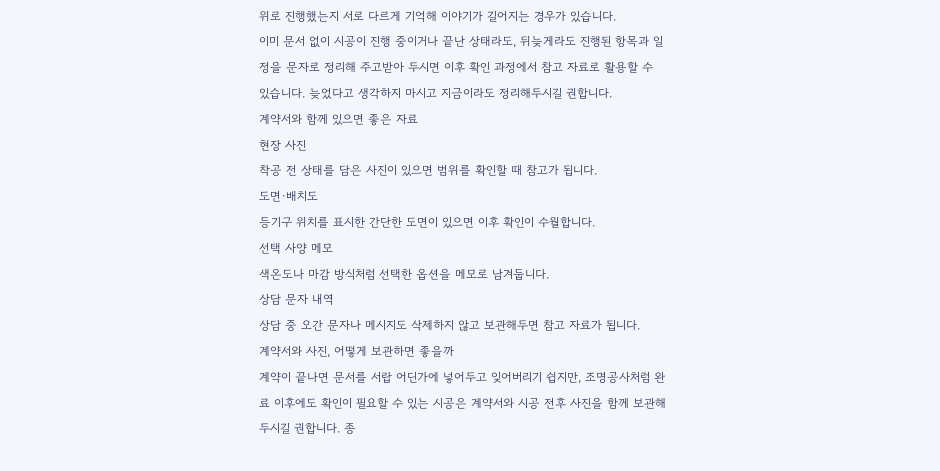위로 진행했는지 서로 다르게 기억해 이야기가 길어지는 경우가 있습니다.
이미 문서 없이 시공이 진행 중이거나 끝난 상태라도, 뒤늦게라도 진행된 항목과 일정을 문자로 정리해 주고받아 두시면 이후 확인 과정에서 참고 자료로 활용할 수 있습니다. 늦었다고 생각하지 마시고 지금이라도 정리해두시길 권합니다.
계약서와 함께 있으면 좋은 자료
현장 사진
착공 전 상태를 담은 사진이 있으면 범위를 확인할 때 참고가 됩니다.
도면·배치도
등기구 위치를 표시한 간단한 도면이 있으면 이후 확인이 수월합니다.
선택 사양 메모
색온도나 마감 방식처럼 선택한 옵션을 메모로 남겨둡니다.
상담 문자 내역
상담 중 오간 문자나 메시지도 삭제하지 않고 보관해두면 참고 자료가 됩니다.
계약서와 사진, 어떻게 보관하면 좋을까
계약이 끝나면 문서를 서랍 어딘가에 넣어두고 잊어버리기 쉽지만, 조명공사처럼 완료 이후에도 확인이 필요할 수 있는 시공은 계약서와 시공 전후 사진을 함께 보관해두시길 권합니다. 종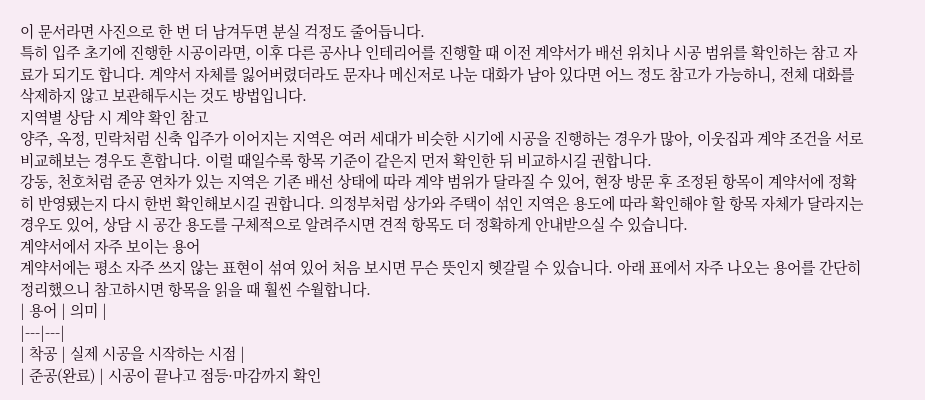이 문서라면 사진으로 한 번 더 남겨두면 분실 걱정도 줄어듭니다.
특히 입주 초기에 진행한 시공이라면, 이후 다른 공사나 인테리어를 진행할 때 이전 계약서가 배선 위치나 시공 범위를 확인하는 참고 자료가 되기도 합니다. 계약서 자체를 잃어버렸더라도 문자나 메신저로 나눈 대화가 남아 있다면 어느 정도 참고가 가능하니, 전체 대화를 삭제하지 않고 보관해두시는 것도 방법입니다.
지역별 상담 시 계약 확인 참고
양주, 옥정, 민락처럼 신축 입주가 이어지는 지역은 여러 세대가 비슷한 시기에 시공을 진행하는 경우가 많아, 이웃집과 계약 조건을 서로 비교해보는 경우도 흔합니다. 이럴 때일수록 항목 기준이 같은지 먼저 확인한 뒤 비교하시길 권합니다.
강동, 천호처럼 준공 연차가 있는 지역은 기존 배선 상태에 따라 계약 범위가 달라질 수 있어, 현장 방문 후 조정된 항목이 계약서에 정확히 반영됐는지 다시 한번 확인해보시길 권합니다. 의정부처럼 상가와 주택이 섞인 지역은 용도에 따라 확인해야 할 항목 자체가 달라지는 경우도 있어, 상담 시 공간 용도를 구체적으로 알려주시면 견적 항목도 더 정확하게 안내받으실 수 있습니다.
계약서에서 자주 보이는 용어
계약서에는 평소 자주 쓰지 않는 표현이 섞여 있어 처음 보시면 무슨 뜻인지 헷갈릴 수 있습니다. 아래 표에서 자주 나오는 용어를 간단히 정리했으니 참고하시면 항목을 읽을 때 훨씬 수월합니다.
| 용어 | 의미 |
|---|---|
| 착공 | 실제 시공을 시작하는 시점 |
| 준공(완료) | 시공이 끝나고 점등·마감까지 확인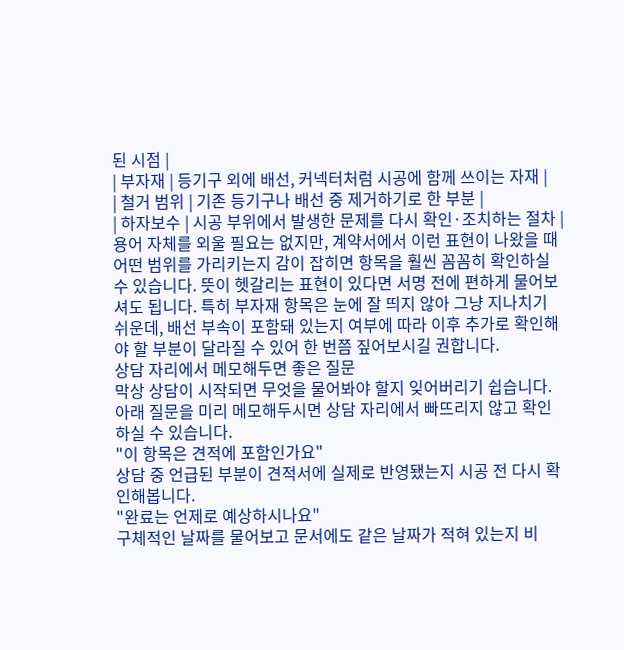된 시점 |
| 부자재 | 등기구 외에 배선, 커넥터처럼 시공에 함께 쓰이는 자재 |
| 철거 범위 | 기존 등기구나 배선 중 제거하기로 한 부분 |
| 하자보수 | 시공 부위에서 발생한 문제를 다시 확인·조치하는 절차 |
용어 자체를 외울 필요는 없지만, 계약서에서 이런 표현이 나왔을 때 어떤 범위를 가리키는지 감이 잡히면 항목을 훨씬 꼼꼼히 확인하실 수 있습니다. 뜻이 헷갈리는 표현이 있다면 서명 전에 편하게 물어보셔도 됩니다. 특히 부자재 항목은 눈에 잘 띄지 않아 그냥 지나치기 쉬운데, 배선 부속이 포함돼 있는지 여부에 따라 이후 추가로 확인해야 할 부분이 달라질 수 있어 한 번쯤 짚어보시길 권합니다.
상담 자리에서 메모해두면 좋은 질문
막상 상담이 시작되면 무엇을 물어봐야 할지 잊어버리기 쉽습니다. 아래 질문을 미리 메모해두시면 상담 자리에서 빠뜨리지 않고 확인하실 수 있습니다.
"이 항목은 견적에 포함인가요"
상담 중 언급된 부분이 견적서에 실제로 반영됐는지 시공 전 다시 확인해봅니다.
"완료는 언제로 예상하시나요"
구체적인 날짜를 물어보고 문서에도 같은 날짜가 적혀 있는지 비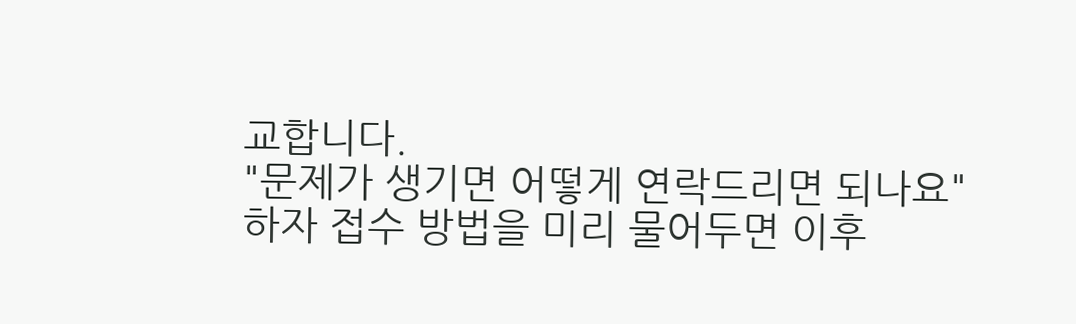교합니다.
"문제가 생기면 어떻게 연락드리면 되나요"
하자 접수 방법을 미리 물어두면 이후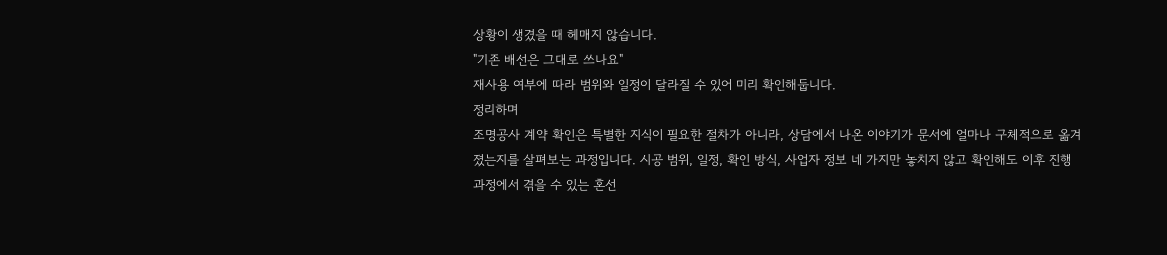상황이 생겼을 때 헤매지 않습니다.
"기존 배선은 그대로 쓰나요"
재사용 여부에 따라 범위와 일정이 달라질 수 있어 미리 확인해둡니다.
정리하며
조명공사 계약 확인은 특별한 지식이 필요한 절차가 아니라, 상담에서 나온 이야기가 문서에 얼마나 구체적으로 옮겨졌는지를 살펴보는 과정입니다. 시공 범위, 일정, 확인 방식, 사업자 정보 네 가지만 놓치지 않고 확인해도 이후 진행 과정에서 겪을 수 있는 혼선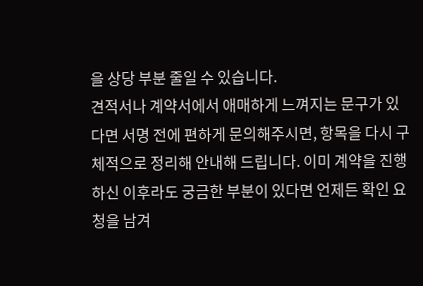을 상당 부분 줄일 수 있습니다.
견적서나 계약서에서 애매하게 느껴지는 문구가 있다면 서명 전에 편하게 문의해주시면, 항목을 다시 구체적으로 정리해 안내해 드립니다. 이미 계약을 진행하신 이후라도 궁금한 부분이 있다면 언제든 확인 요청을 남겨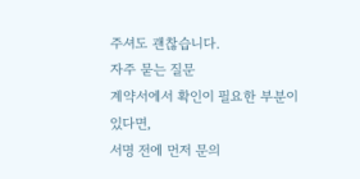주셔도 괜찮습니다.
자주 묻는 질문
계약서에서 확인이 필요한 부분이 있다면,
서명 전에 먼저 문의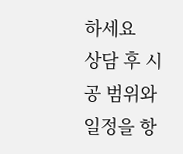하세요
상담 후 시공 범위와 일정을 항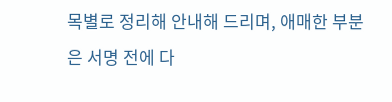목별로 정리해 안내해 드리며, 애매한 부분은 서명 전에 다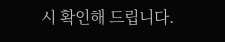시 확인해 드립니다.